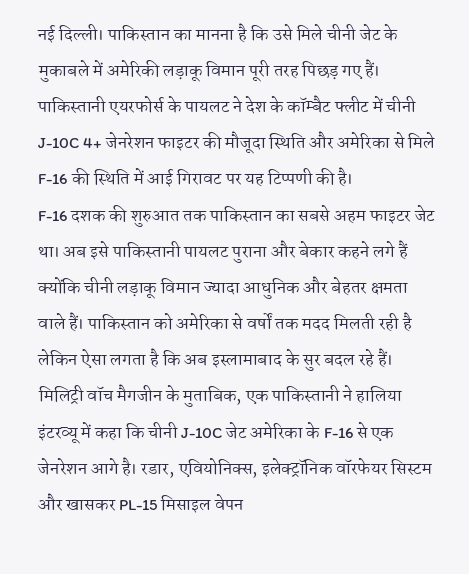नई दिल्ली। पाकिस्तान का मानना है कि उसे मिले चीनी जेट के मुकाबले में अमेरिकी लड़ाकू विमान पूरी तरह पिछड़ गए हैं। पाकिस्तानी एयरफोर्स के पायलट ने देश के कॉम्बैट फ्लीट में चीनी J-10C 4+ जेनरेशन फाइटर की मौजूदा स्थिति और अमेरिका से मिले F-16 की स्थिति में आई गिरावट पर यह टिप्पणी की है।
F-16 दशक की शुरुआत तक पाकिस्तान का सबसे अहम फाइटर जेट था। अब इसे पाकिस्तानी पायलट पुराना और बेकार कहने लगे हैं क्योंकि चीनी लड़ाकू विमान ज्यादा आधुनिक और बेहतर क्षमता वाले हैं। पाकिस्तान को अमेरिका से वर्षों तक मदद मिलती रही है लेकिन ऐसा लगता है कि अब इस्लामाबाद के सुर बदल रहे हैं।
मिलिट्री वॉच मैगजीन के मुताबिक, एक पाकिस्तानी ने हालिया इंटरव्यू में कहा कि चीनी J-10C जेट अमेरिका के F-16 से एक जेनरेशन आगे है। रडार, एवियोनिक्स, इलेक्ट्रॉनिक वॉरफेयर सिस्टम और खासकर PL-15 मिसाइल वेपन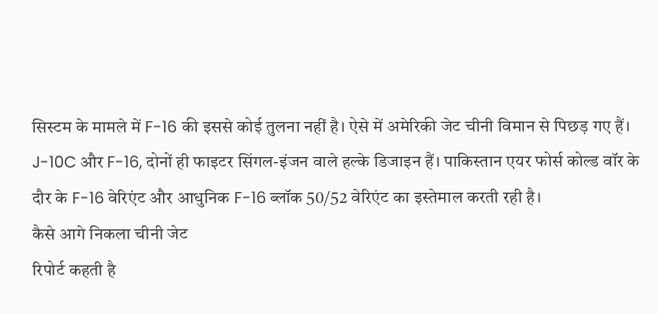सिस्टम के मामले में F-16 की इससे कोई तुलना नहीं है। ऐसे में अमेरिकी जेट चीनी विमान से पिछड़ गए हैं।
J-10C और F-16, दोनों ही फाइटर सिंगल-इंजन वाले हल्के डिजाइन हैं। पाकिस्तान एयर फोर्स कोल्ड वॉर के दौर के F-16 वेरिएंट और आधुनिक F-16 ब्लॉक 50/52 वेरिएंट का इस्तेमाल करती रही है।
कैसे आगे निकला चीनी जेट
रिपोर्ट कहती है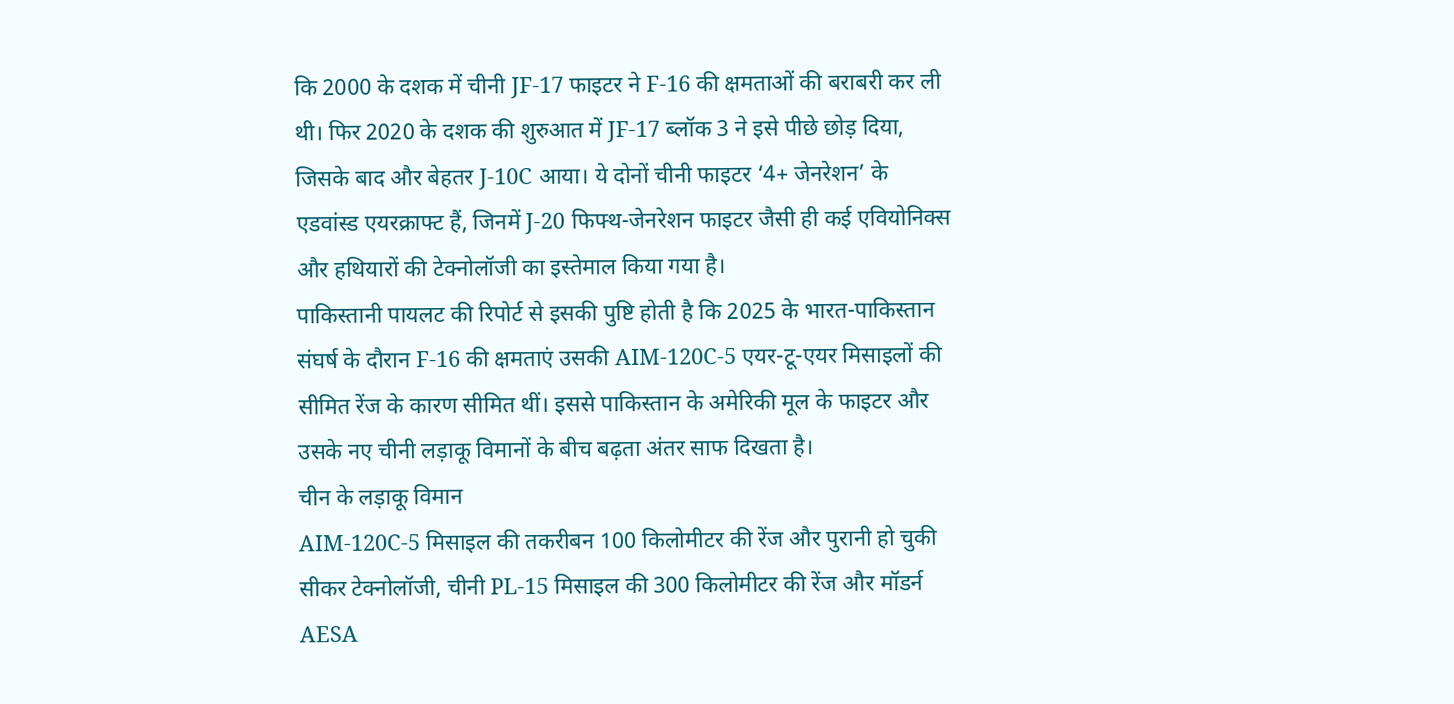कि 2000 के दशक में चीनी JF-17 फाइटर ने F-16 की क्षमताओं की बराबरी कर ली थी। फिर 2020 के दशक की शुरुआत में JF-17 ब्लॉक 3 ने इसे पीछे छोड़ दिया, जिसके बाद और बेहतर J-10C आया। ये दोनों चीनी फाइटर ‘4+ जेनरेशन’ के एडवांस्ड एयरक्राफ्ट हैं, जिनमें J-20 फिफ्थ-जेनरेशन फाइटर जैसी ही कई एवियोनिक्स और हथियारों की टेक्नोलॉजी का इस्तेमाल किया गया है।
पाकिस्तानी पायलट की रिपोर्ट से इसकी पुष्टि होती है कि 2025 के भारत-पाकिस्तान संघर्ष के दौरान F-16 की क्षमताएं उसकी AIM-120C-5 एयर-टू-एयर मिसाइलों की सीमित रेंज के कारण सीमित थीं। इससे पाकिस्तान के अमेरिकी मूल के फाइटर और उसके नए चीनी लड़ाकू विमानों के बीच बढ़ता अंतर साफ दिखता है।
चीन के लड़ाकू विमान
AIM-120C-5 मिसाइल की तकरीबन 100 किलोमीटर की रेंज और पुरानी हो चुकी सीकर टेक्नोलॉजी, चीनी PL-15 मिसाइल की 300 किलोमीटर की रेंज और मॉडर्न AESA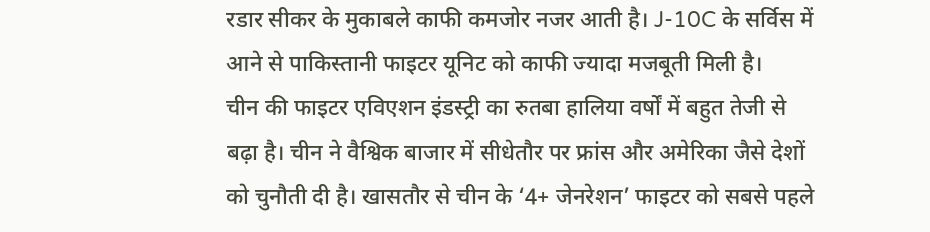रडार सीकर के मुकाबले काफी कमजोर नजर आती है। J-10C के सर्विस में आने से पाकिस्तानी फाइटर यूनिट को काफी ज्यादा मजबूती मिली है।
चीन की फाइटर एविएशन इंडस्ट्री का रुतबा हालिया वर्षों में बहुत तेजी से बढ़ा है। चीन ने वैश्विक बाजार में सीधेतौर पर फ्रांस और अमेरिका जैसे देशों को चुनौती दी है। खासतौर से चीन के ‘4+ जेनरेशन’ फाइटर को सबसे पहले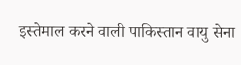इस्तेमाल करने वाली पाकिस्तान वायु सेना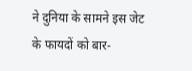ने दुनिया के सामने इस जेट के फायदों को बार-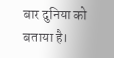बार दुनिया को बताया है।